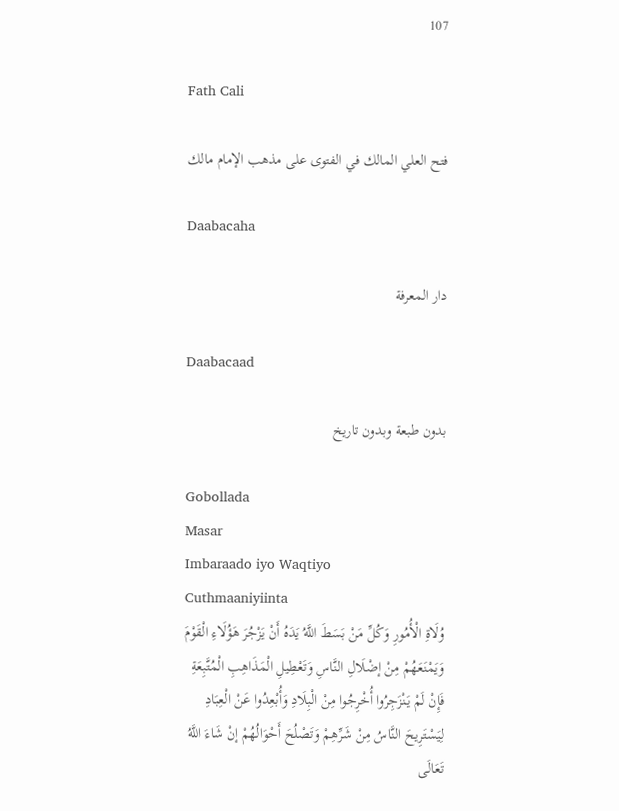107

Fath Cali

فتح العلي المالك في الفتوى على مذهب الإمام مالك

Daabacaha

دار المعرفة

Daabacaad

بدون طبعة وبدون تاريخ

Gobollada
Masar
Imbaraado iyo Waqtiyo
Cuthmaaniyiinta
وُلَاةِ الْأُمُورِ وَكُلِّ مَنْ بَسَطَ اللَّهُ يَدَهُ أَنْ يَزْجُرَ هَؤُلَاءِ الْقَوْمَ وَيَمْنَعَهُمْ مِنْ إضْلَالِ النَّاسِ وَتَعْطِيلِ الْمَذَاهِبِ الْمُتَّبِعَةِ فَإِنْ لَمْ يَنْزَجِرُوا أُخْرِجُوا مِنْ الْبِلَادِ وَأُبْعِدُوا عَنْ الْعِبَادِ لِيَسْتَرِيحَ النَّاسُ مِنْ شَرِّهِمْ وَتَصْلُحَ أَحْوَالُهُمْ إنْ شَاءَ اللَّهُ تَعَالَى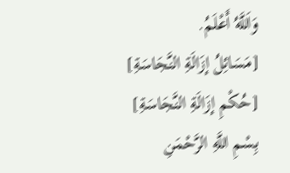وَاَللَّهُ أَعْلَمُ.
[مَسَائِلُ إزَالَةِ النَّجَاسَةِ]
[حُكْمِ إزَالَةِ النَّجَاسَةِ]
بِسْمِ اللَّهِ الرَّحْمَنِ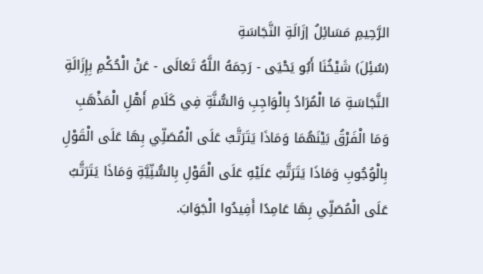الرَّحِيمِ مَسَائِلُ إزَالَةِ النَّجَاسَةِ
(سُئِلَ) شَيْخُنَا أَبُو يَحْيَى - رَحِمَهُ اللَّهُ تَعَالَى - عَنْ الْحُكْمِ بِإِزَالَةِ النَّجَاسَةِ مَا الْمُرَادُ بِالْوَاجِبِ وَالسُّنَّةِ فِي كَلَامِ أَهْلِ الْمَذْهَبِ وَمَا الْفَرْقُ بَيْنَهُمَا وَمَاذَا يَتَرَتَّبُ عَلَى الْمُصَلِّي بِهَا عَلَى الْقَوْلِ بِالْوُجُوبِ وَمَاذَا يَتَرَتَّبُ عَلَيْهِ عَلَى الْقَوْلِ بِالسُّنِّيَّةِ وَمَاذَا يَتَرَتَّبُ عَلَى الْمُصَلِّي بِهَا عَامِدًا أَفِيدُوا الْجَوَابَ.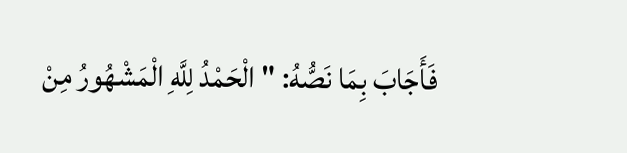فَأَجَابَ بِمَا نَصُّهُ: " الْحَمْدُ لِلَّهِ الْمَشْهُورُ مِنْ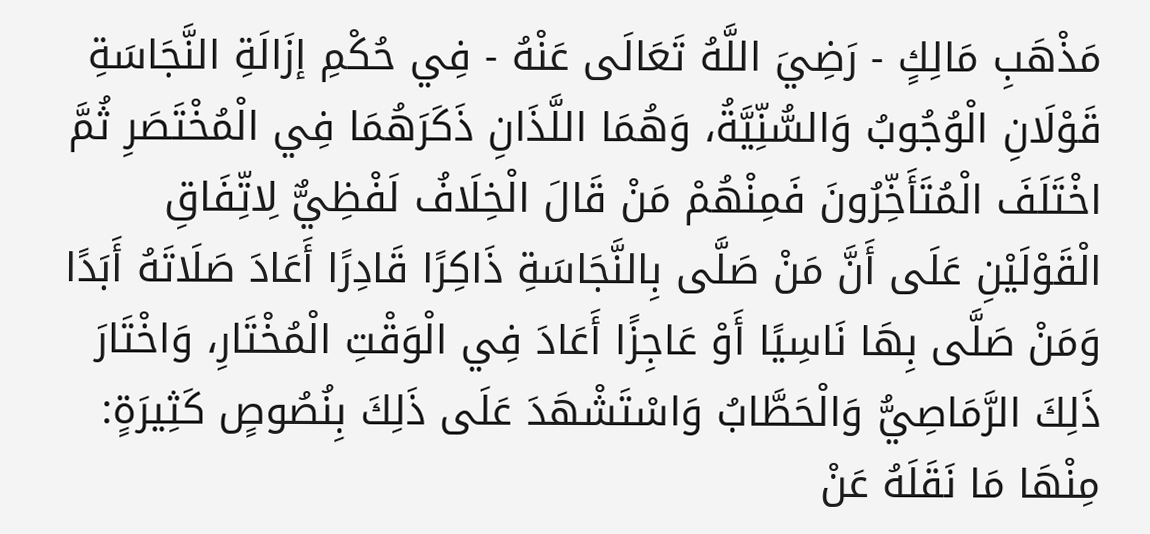مَذْهَبِ مَالِكٍ - رَضِيَ اللَّهُ تَعَالَى عَنْهُ - فِي حُكْمِ إزَالَةِ النَّجَاسَةِ قَوْلَانِ الْوُجُوبُ وَالسُّنِّيَّةُ، وَهُمَا اللَّذَانِ ذَكَرَهُمَا فِي الْمُخْتَصَرِ ثُمَّ اخْتَلَفَ الْمُتَأَخِّرُونَ فَمِنْهُمْ مَنْ قَالَ الْخِلَافُ لَفْظِيٌّ لِاتِّفَاقِ الْقَوْلَيْنِ عَلَى أَنَّ مَنْ صَلَّى بِالنَّجَاسَةِ ذَاكِرًا قَادِرًا أَعَادَ صَلَاتَهُ أَبَدًا وَمَنْ صَلَّى بِهَا نَاسِيًا أَوْ عَاجِزًا أَعَادَ فِي الْوَقْتِ الْمُخْتَارِ، وَاخْتَارَ ذَلِكَ الرَّمَاصِيُّ وَالْحَطَّابُ وَاسْتَشْهَدَ عَلَى ذَلِكَ بِنُصُوصٍ كَثِيرَةٍ:
مِنْهَا مَا نَقَلَهُ عَنْ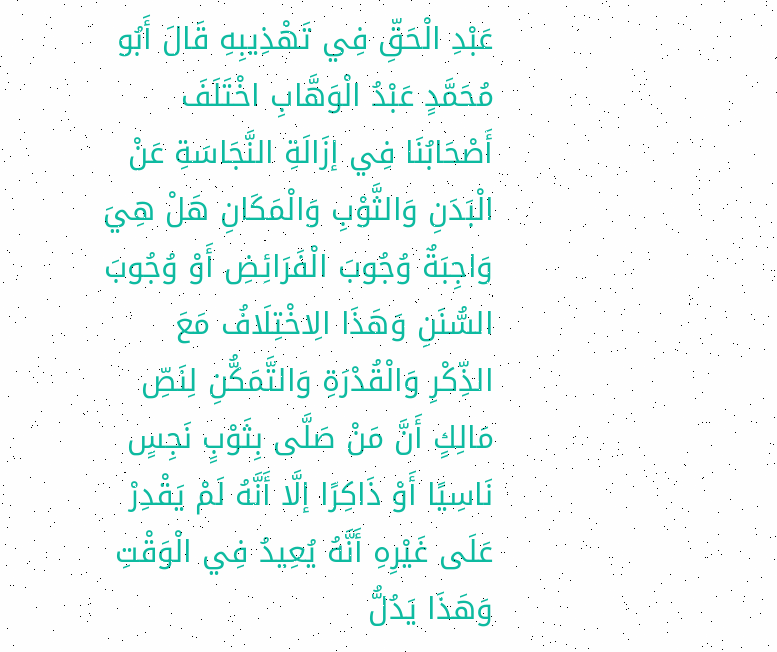عَبْدِ الْحَقِّ فِي تَهْذِيبِهِ قَالَ أَبُو مُحَمَّدٍ عَبْدُ الْوَهَّابِ اخْتَلَفَ أَصْحَابُنَا فِي إزَالَةِ النَّجَاسَةِ عَنْ الْبَدَنِ وَالثَّوْبِ وَالْمَكَانِ هَلْ هِيَ وَاجِبَةٌ وُجُوبَ الْفَرَائِضِ أَوْ وُجُوبَ السُّنَنِ وَهَذَا الِاخْتِلَافُ مَعَ الذِّكْرِ وَالْقُدْرَةِ وَالتَّمَكُّنِ لِنَصِّ مَالِكٍ أَنَّ مَنْ صَلَّى بِثَوْبٍ نَجِسٍ نَاسِيًا أَوْ ذَاكِرًا إلَّا أَنَّهُ لَمْ يَقْدِرْ عَلَى غَيْرِهِ أَنَّهُ يُعِيدُ فِي الْوَقْتِ وَهَذَا يَدُلُّ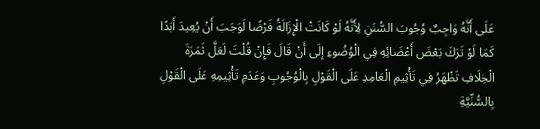عَلَى أَنَّهُ وَاجِبٌ وُجُوبَ السُّنَنِ لِأَنَّهُ لَوْ كَانَتْ الْإِزَالَةُ فَرْضًا لَوَجَبَ أَنْ يُعِيدَ أَبَدًا كَمَا لَوْ تَرَكَ بَعْضَ أَعْضَائِهِ فِي الْوُضُوءِ إلَى أَنْ قَالَ فَإِنْ قُلْتَ لَعَلَّ ثَمَرَةَ الْخِلَافِ تَظْهَرُ فِي تَأْثِيمِ الْعَامِدِ عَلَى الْقَوْلِ بِالْوُجُوبِ وَعَدَمِ تَأْثِيمِهِ عَلَى الْقَوْلِ بِالسُّنِّيَّةِ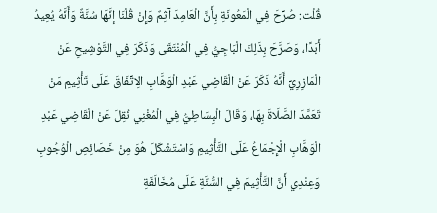قُلْت: صُرِّحَ فِي الْمَعُونَةِ بِأَنَّ الْعَامِدَ آثِمٌ وَإِنْ قُلْنَا إنَّهَا سُنَّةٌ وَأَنَّهُ يُعِيدُ أَبَدًا، وَصَرَّحَ بِذَلِكَ الْبَاجِيُّ فِي الْمُنْتَقَى وَذَكَرَ فِي التَّوْشِيحِ عَنْ الْمَازِرِيِّ أَنَّهُ ذَكَرَ عَنْ الْقَاضِي عَبْدِ الْوَهَّابِ الِاتِّفَاقَ عَلَى تَأْثِيمِ مَنْ تَعَمَّدَ الصَّلَاةَ بِهَا، وَقَالَ الْبِسَاطِيُّ فِي الْمُغْنِي نُقِلَ عَنْ الْقَاضِي عَبْدِ الْوَهَّابِ الْإِجْمَاعُ عَلَى التَّأْثِيمِ وَاسْتَشْكَلَ هُوَ مِنْ خَصَائِصِ الْوُجُوبِ وَعِنْدِي أَنَّ التَّأْثِيمَ فِي السُّنَّةِ عَلَى مُخَالَفَةِ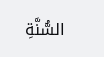السُّنَّةِ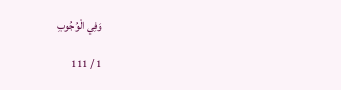وَفِي الْوُجُوبِ

1 / 111